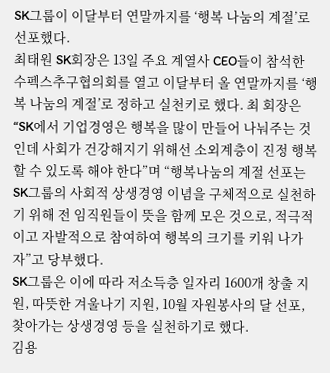SK그룹이 이달부터 연말까지를 ‘행복 나눔의 계절’로 선포했다.
최태원 SK회장은 13일 주요 계열사 CEO들이 참석한 수펙스추구협의회를 열고 이달부터 올 연말까지를 ‘행복 나눔의 계절’로 정하고 실천키로 했다. 최 회장은 “SK에서 기업경영은 행복을 많이 만들어 나눠주는 것인데 사회가 건강해지기 위해선 소외계층이 진정 행복할 수 있도록 해야 한다”며 “행복나눔의 계절 선포는 SK그룹의 사회적 상생경영 이념을 구체적으로 실천하기 위해 전 임직원들이 뜻을 함께 모은 것으로, 적극적이고 자발적으로 참여하여 행복의 크기를 키워 나가자”고 당부했다.
SK그룹은 이에 따라 저소득층 일자리 1600개 창출 지원, 따뜻한 겨울나기 지원, 10월 자원봉사의 달 선포, 찾아가는 상생경영 등을 실천하기로 했다.
김용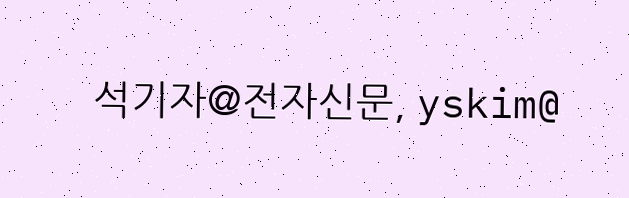석기자@전자신문, yskim@